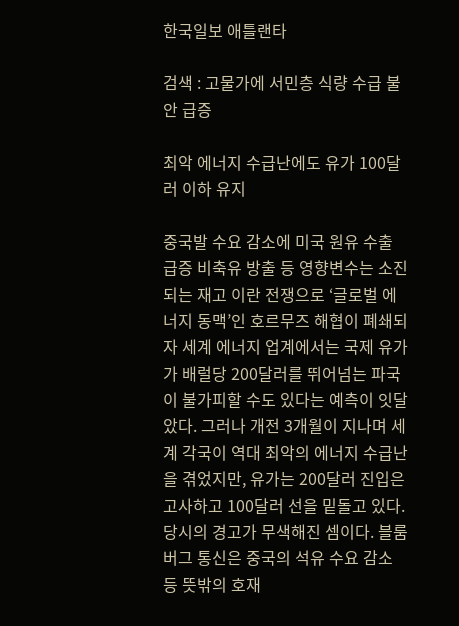한국일보 애틀랜타

검색 : 고물가에 서민층 식량 수급 불안 급증

최악 에너지 수급난에도 유가 100달러 이하 유지

중국발 수요 감소에 미국 원유 수출 급증 비축유 방출 등 영향변수는 소진되는 재고 이란 전쟁으로 ‘글로벌 에너지 동맥’인 호르무즈 해협이 폐쇄되자 세계 에너지 업계에서는 국제 유가가 배럴당 200달러를 뛰어넘는 파국이 불가피할 수도 있다는 예측이 잇달았다. 그러나 개전 3개월이 지나며 세계 각국이 역대 최악의 에너지 수급난을 겪었지만, 유가는 200달러 진입은 고사하고 100달러 선을 밑돌고 있다. 당시의 경고가 무색해진 셈이다. 블룸버그 통신은 중국의 석유 수요 감소 등 뜻밖의 호재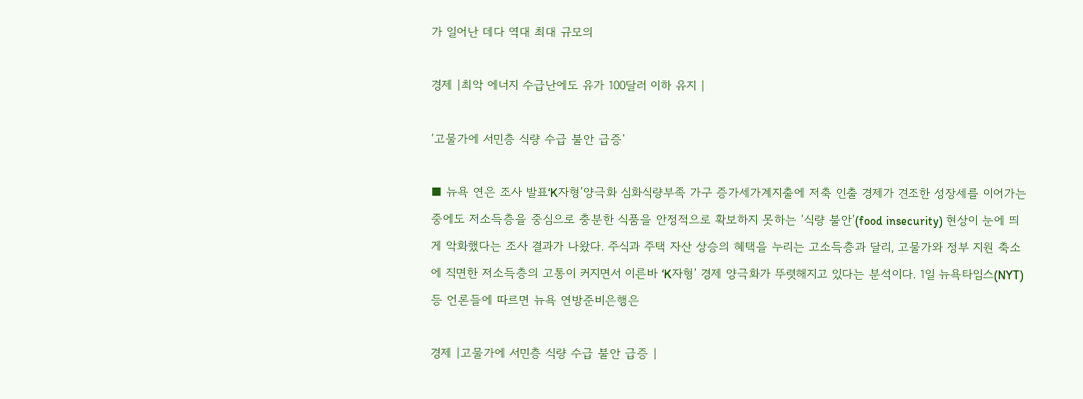가 일어난 데다 역대 최대 규모의

경제 |최악 에너지 수급난에도 유가 100달러 이하 유지 |

‘고물가에 서민층 식량 수급 불안 급증’

■ 뉴욕 연은 조사 발표‘K자형’양극화 심화식량부족 가구 증가세가계지출에 저축 인출 경제가 견조한 성장세를 이어가는 중에도 저소득층을 중심으로 충분한 식품을 안정적으로 확보하지 못하는 ‘식량 불안’(food insecurity) 현상이 눈에 띄게 악화했다는 조사 결과가 나왔다. 주식과 주택 자산 상승의 혜택을 누리는 고소득층과 달리, 고물가와 정부 지원 축소에 직면한 저소득층의 고통이 커지면서 이른바 ‘K자형’ 경제 양극화가 뚜렷해지고 있다는 분석이다. 1일 뉴욕타임스(NYT) 등 언론들에 따르면 뉴욕 연방준비은행은

경제 |고물가에 서민층 식량 수급 불안 급증 |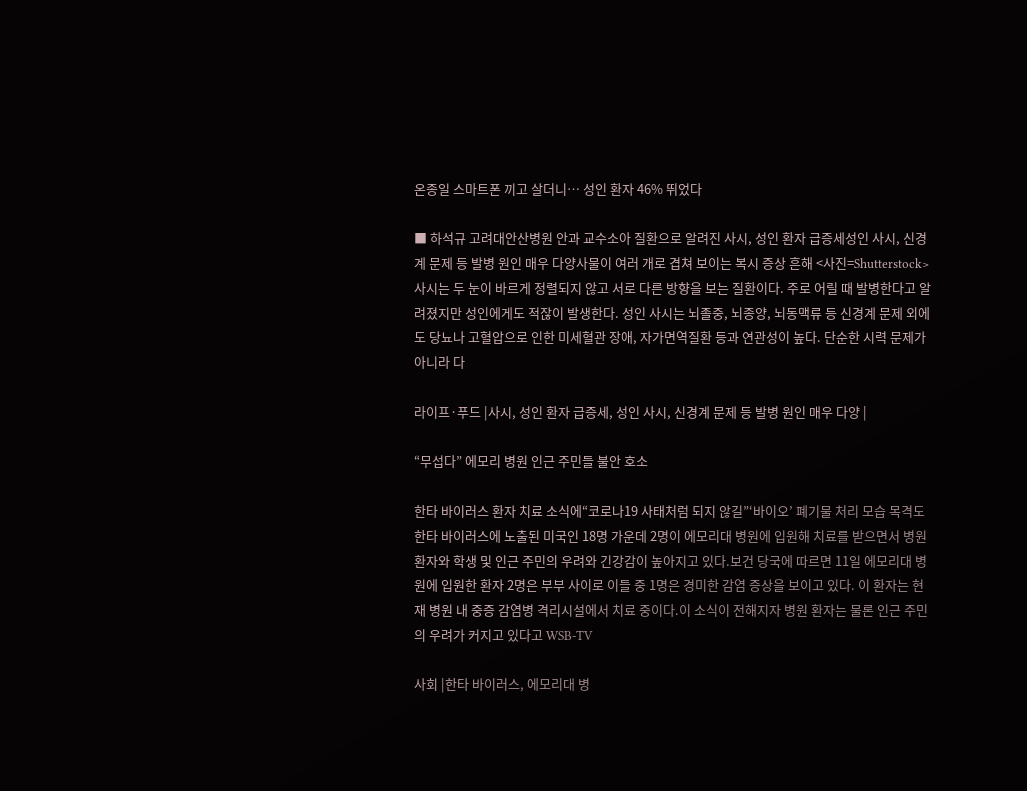온종일 스마트폰 끼고 살더니… 성인 환자 46% 뛰었다

■ 하석규 고려대안산병원 안과 교수소아 질환으로 알려진 사시, 성인 환자 급증세성인 사시, 신경계 문제 등 발병 원인 매우 다양사물이 여러 개로 겹쳐 보이는 복시 증상 흔해 <사진=Shutterstock>  사시는 두 눈이 바르게 정렬되지 않고 서로 다른 방향을 보는 질환이다. 주로 어릴 때 발병한다고 알려졌지만 성인에게도 적잖이 발생한다. 성인 사시는 뇌졸중, 뇌종양, 뇌동맥류 등 신경계 문제 외에도 당뇨나 고혈압으로 인한 미세혈관 장애, 자가면역질환 등과 연관성이 높다. 단순한 시력 문제가 아니라 다

라이프·푸드 |사시, 성인 환자 급증세, 성인 사시, 신경계 문제 등 발병 원인 매우 다양 |

“무섭다” 에모리 병원 인근 주민들 불안 호소

한타 바이러스 환자 치료 소식에“코로나19 사태처럼 되지 않길”‘바이오’ 폐기물 처리 모습 목격도  한타 바이러스에 노출된 미국인 18명 가운데 2명이 에모리대 병원에 입원해 치료를 받으면서 병원 환자와 학생 및 인근 주민의 우려와 긴강감이 높아지고 있다.보건 당국에 따르면 11일 에모리대 병원에 입원한 환자 2명은 부부 사이로 이들 중 1명은 경미한 감염 증상을 보이고 있다. 이 환자는 현재 병원 내 중증 감염병 격리시설에서 치료 중이다.이 소식이 전해지자 병원 환자는 물론 인근 주민의 우려가 커지고 있다고 WSB-TV

사회 |한타 바이러스, 에모리대 병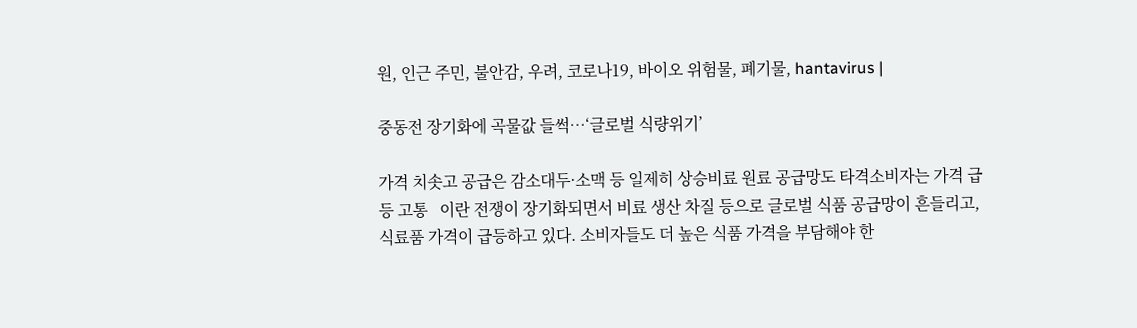원, 인근 주민, 불안감, 우려, 코로나19, 바이오 위험물, 폐기물, hantavirus |

중동전 장기화에 곡물값 들썩…‘글로벌 식량위기’

가격 치솟고 공급은 감소대두·소맥 등 일제히 상승비료 원료 공급망도 타격소비자는 가격 급등 고통   이란 전쟁이 장기화되면서 비료 생산 차질 등으로 글로벌 식품 공급망이 흔들리고, 식료품 가격이 급등하고 있다. 소비자들도 더 높은 식품 가격을 부담해야 한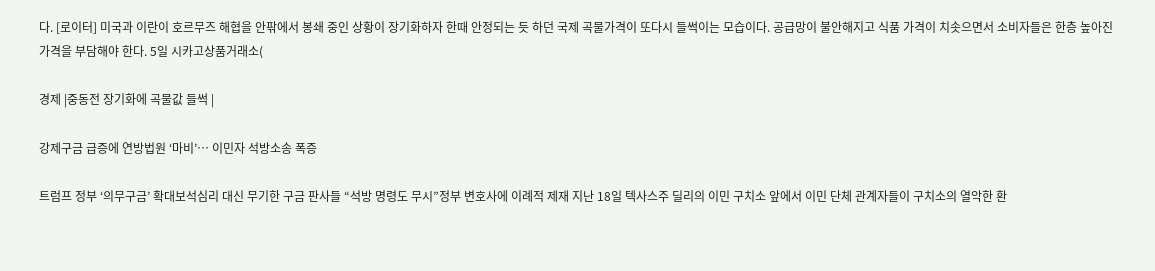다. [로이터] 미국과 이란이 호르무즈 해협을 안팎에서 봉쇄 중인 상황이 장기화하자 한때 안정되는 듯 하던 국제 곡물가격이 또다시 들썩이는 모습이다. 공급망이 불안해지고 식품 가격이 치솟으면서 소비자들은 한층 높아진 가격을 부담해야 한다. 5일 시카고상품거래소(

경제 |중동전 장기화에 곡물값 들썩 |

강제구금 급증에 연방법원 ‘마비’… 이민자 석방소송 폭증

트럼프 정부 ‘의무구금’ 확대보석심리 대신 무기한 구금 판사들 “석방 명령도 무시”정부 변호사에 이례적 제재 지난 18일 텍사스주 딜리의 이민 구치소 앞에서 이민 단체 관계자들이 구치소의 열악한 환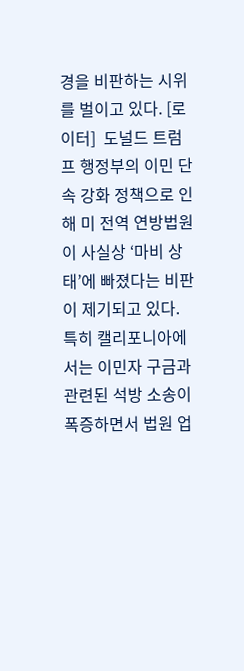경을 비판하는 시위를 벌이고 있다. [로이터]  도널드 트럼프 행정부의 이민 단속 강화 정책으로 인해 미 전역 연방법원이 사실상 ‘마비 상태’에 빠졌다는 비판이 제기되고 있다. 특히 캘리포니아에서는 이민자 구금과 관련된 석방 소송이 폭증하면서 법원 업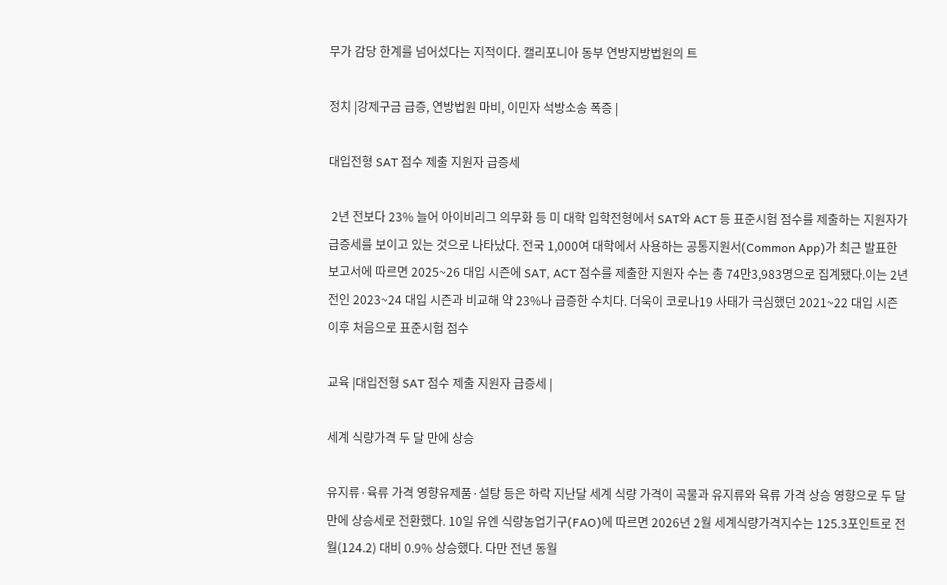무가 감당 한계를 넘어섰다는 지적이다. 캘리포니아 동부 연방지방법원의 트

정치 |강제구금 급증, 연방법원 마비, 이민자 석방소송 폭증 |

대입전형 SAT 점수 제출 지원자 급증세

 2년 전보다 23% 늘어 아이비리그 의무화 등 미 대학 입학전형에서 SAT와 ACT 등 표준시험 점수를 제출하는 지원자가 급증세를 보이고 있는 것으로 나타났다. 전국 1,000여 대학에서 사용하는 공통지원서(Common App)가 최근 발표한 보고서에 따르면 2025~26 대입 시즌에 SAT, ACT 점수를 제출한 지원자 수는 총 74만3,983명으로 집계됐다.이는 2년 전인 2023~24 대입 시즌과 비교해 약 23%나 급증한 수치다. 더욱이 코로나19 사태가 극심했던 2021~22 대입 시즌 이후 처음으로 표준시험 점수

교육 |대입전형 SAT 점수 제출 지원자 급증세 |

세계 식량가격 두 달 만에 상승

유지류·육류 가격 영향유제품·설탕 등은 하락 지난달 세계 식량 가격이 곡물과 유지류와 육류 가격 상승 영향으로 두 달 만에 상승세로 전환했다. 10일 유엔 식량농업기구(FAO)에 따르면 2026년 2월 세계식량가격지수는 125.3포인트로 전월(124.2) 대비 0.9% 상승했다. 다만 전년 동월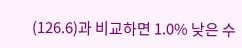(126.6)과 비교하면 1.0% 낮은 수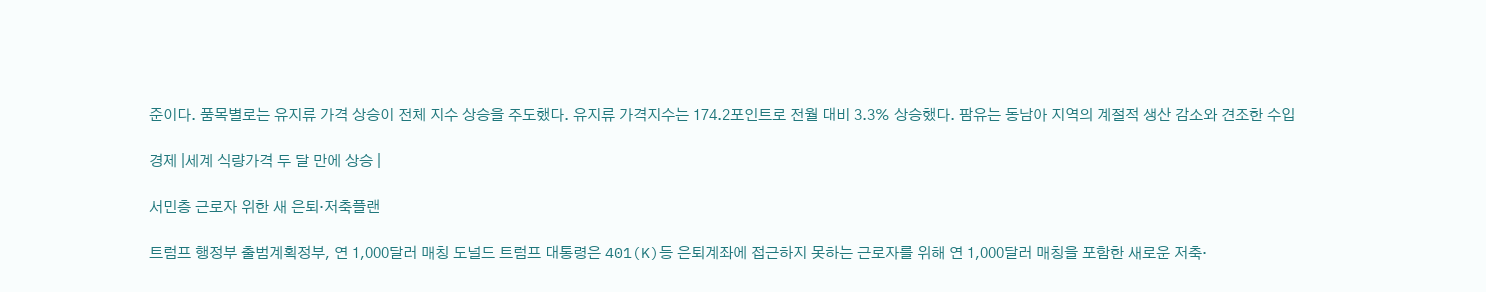준이다. 품목별로는 유지류 가격 상승이 전체 지수 상승을 주도했다. 유지류 가격지수는 174.2포인트로 전월 대비 3.3% 상승했다. 팜유는 동남아 지역의 계절적 생산 감소와 견조한 수입

경제 |세계 식량가격 두 달 만에 상승 |

서민층 근로자 위한 새 은퇴·저축플랜

트럼프 행정부 출범계획정부, 연 1,000달러 매칭 도널드 트럼프 대통령은 401(K)등 은퇴계좌에 접근하지 못하는 근로자를 위해 연 1,000달러 매칭을 포함한 새로운 저축·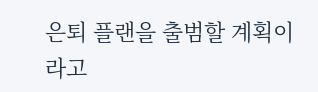은퇴 플랜을 출범할 계획이라고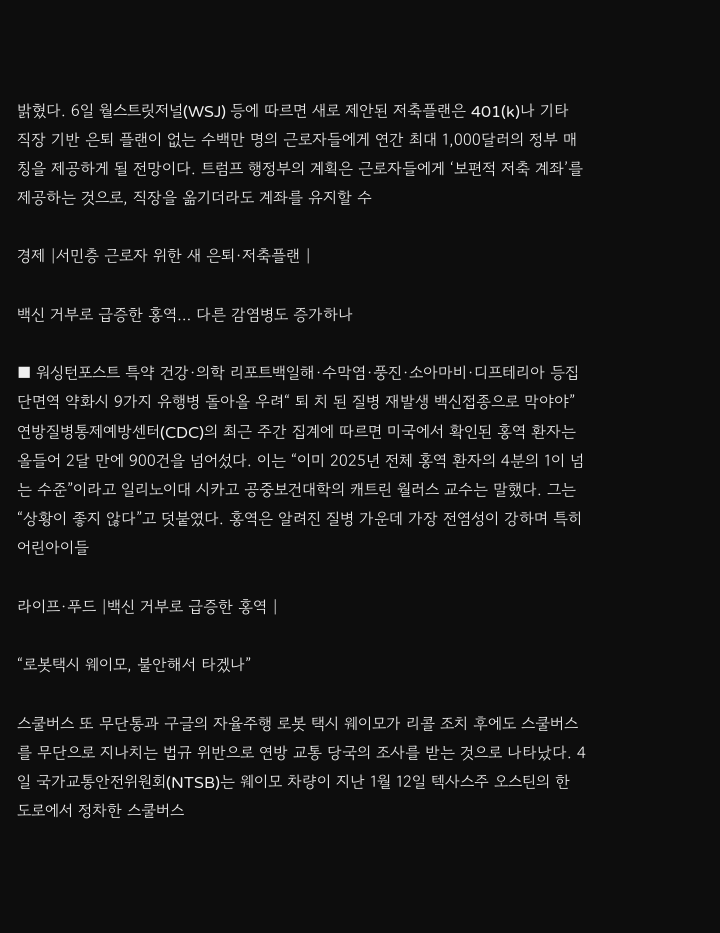밝혔다. 6일 월스트릿저널(WSJ) 등에 따르면 새로 제안된 저축플랜은 401(k)나 기타 직장 기반 은퇴 플랜이 없는 수백만 명의 근로자들에게 연간 최대 1,000달러의 정부 매칭을 제공하게 될 전망이다. 트럼프 행정부의 계획은 근로자들에게 ‘보편적 저축 계좌’를 제공하는 것으로, 직장을 옮기더라도 계좌를 유지할 수

경제 |서민층 근로자 위한 새 은퇴·저축플랜 |

백신 거부로 급증한 홍역… 다른 감염병도 증가하나

■ 워싱턴포스트 특약 건강·의학 리포트백일해·수막염·풍진·소아마비·디프테리아 등집단면역 약화시 9가지 유행병 돌아올 우려“ 퇴 치 된 질병 재발생 백신접종으로 막야야” 연방질병통제예방센터(CDC)의 최근 주간 집계에 따르면 미국에서 확인된 홍역 환자는 올들어 2달 만에 900건을 넘어섰다. 이는 “이미 2025년 전체 홍역 환자의 4분의 1이 넘는 수준”이라고 일리노이대 시카고 공중보건대학의 캐트린 월러스 교수는 말했다. 그는 “상황이 좋지 않다”고 덧붙였다. 홍역은 알려진 질병 가운데 가장 전염성이 강하며 특히 어린아이들

라이프·푸드 |백신 거부로 급증한 홍역 |

“로봇택시 웨이모, 불안해서 타겠나”

스쿨버스 또 무단통과 구글의 자율주행 로봇 택시 웨이모가 리콜 조치 후에도 스쿨버스를 무단으로 지나치는 법규 위반으로 연방 교통 당국의 조사를 받는 것으로 나타났다. 4일 국가교통안전위원회(NTSB)는 웨이모 차량이 지난 1월 12일 텍사스주 오스틴의 한 도로에서 정차한 스쿨버스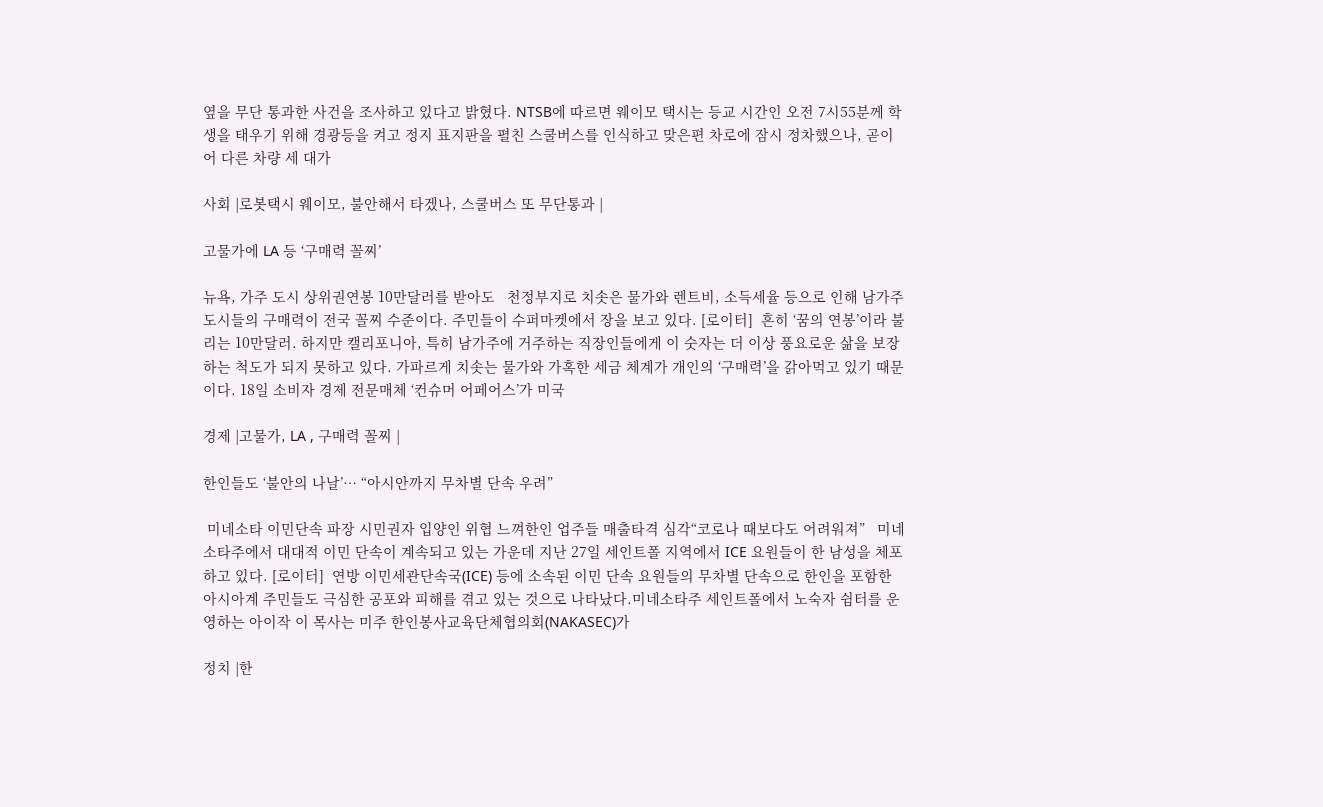옆을 무단 통과한 사건을 조사하고 있다고 밝혔다. NTSB에 따르면 웨이모 택시는 등교 시간인 오전 7시55분께 학생을 태우기 위해 경광등을 켜고 정지 표지판을 펼친 스쿨버스를 인식하고 맞은편 차로에 잠시 정차했으나, 곧이어 다른 차량 세 대가

사회 |로봇택시 웨이모, 불안해서 타겠나, 스쿨버스 또 무단통과 |

고물가에 LA 등 ‘구매력 꼴찌’

뉴욕, 가주 도시 상위권연봉 10만달러를 받아도   천정부지로 치솟은 물가와 렌트비, 소득세율 등으로 인해 남가주 도시들의 구매력이 전국 꼴찌 수준이다. 주민들이 수퍼마켓에서 장을 보고 있다. [로이터]  흔히 ‘꿈의 연봉’이라 불리는 10만달러. 하지만 캘리포니아, 특히 남가주에 거주하는 직장인들에게 이 숫자는 더 이상 풍요로운 삶을 보장하는 척도가 되지 못하고 있다. 가파르게 치솟는 물가와 가혹한 세금 체계가 개인의 ‘구매력’을 갉아먹고 있기 때문이다. 18일 소비자 경제 전문매체 ‘컨슈머 어페어스’가 미국

경제 |고물가, LA , 구매력 꼴찌 |

한인들도 ‘불안의 나날’… “아시안까지 무차별 단속 우려”

 미네소타 이민단속 파장 시민권자 입양인 위협 느껴한인 업주들 매출타격 심각“코로나 때보다도 어려워져”   미네소타주에서 대대적 이민 단속이 계속되고 있는 가운데 지난 27일 세인트폴 지역에서 ICE 요원들이 한 남성을 체포하고 있다. [로이터]  연방 이민세관단속국(ICE) 등에 소속된 이민 단속 요원들의 무차별 단속으로 한인을 포함한 아시아계 주민들도 극심한 공포와 피해를 겪고 있는 것으로 나타났다.미네소타주 세인트폴에서 노숙자 쉼터를 운영하는 아이작 이 목사는 미주 한인봉사교육단체협의회(NAKASEC)가

정치 |한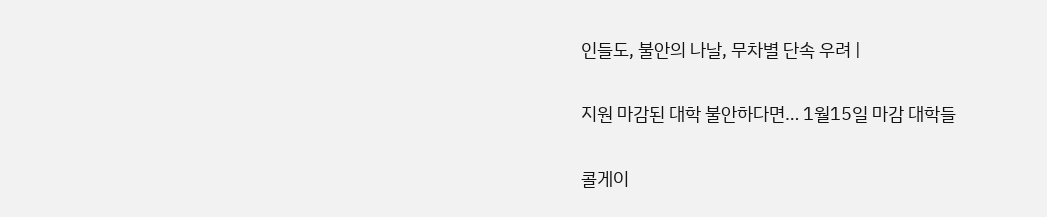인들도, 불안의 나날, 무차별 단속 우려 |

지원 마감된 대학 불안하다면… 1월15일 마감 대학들

콜게이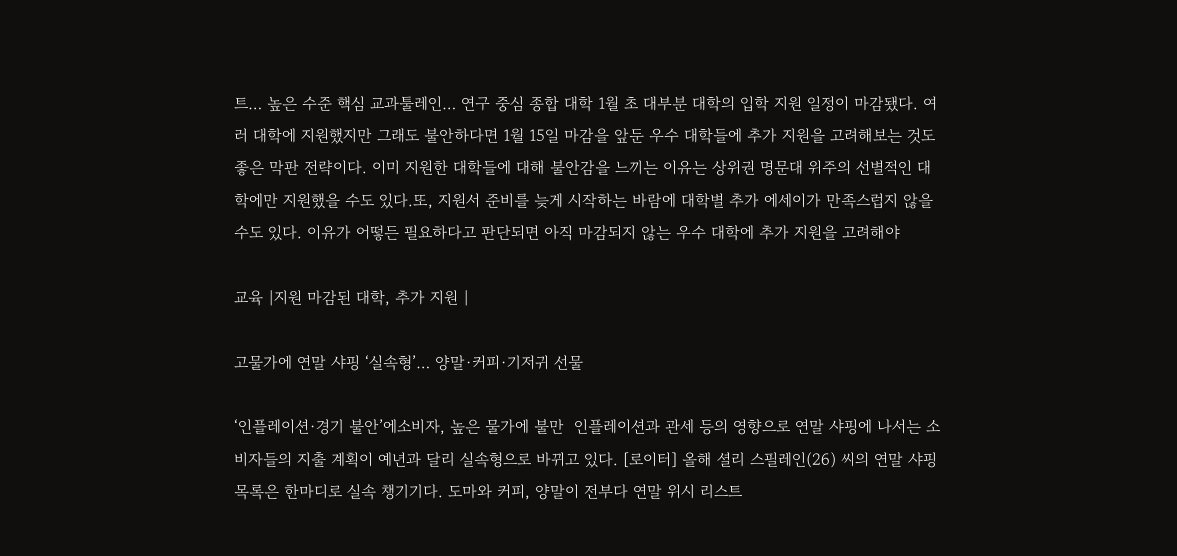트… 높은 수준 핵심 교과툴레인… 연구 중심 종합 대학 1월 초 대부분 대학의 입학 지원 일정이 마감됐다. 여러 대학에 지원했지만 그래도 불안하다면 1월 15일 마감을 앞둔 우수 대학들에 추가 지원을 고려해보는 것도 좋은 막판 전략이다. 이미 지원한 대학들에 대해 불안감을 느끼는 이유는 상위권 명문대 위주의 선별적인 대학에만 지원했을 수도 있다.또, 지원서 준비를 늦게 시작하는 바람에 대학별 추가 에세이가 만족스럽지 않을 수도 있다. 이유가 어떻든 필요하다고 판단되면 아직 마감되지 않는 우수 대학에 추가 지원을 고려해야

교육 |지원 마감된 대학, 추가 지원 |

고물가에 연말 샤핑 ‘실속형’… 양말·커피·기저귀 선물

‘인플레이션·경기 불안’에소비자, 높은 물가에 불만  인플레이션과 관세 등의 영향으로 연말 샤핑에 나서는 소비자들의 지출 계획이 예년과 달리 실속형으로 바뀌고 있다. [로이터] 올해 셜리 스필레인(26) 씨의 연말 샤핑 목록은 한마디로 실속 챙기기다. 도마와 커피, 양말이 전부다 연말 위시 리스트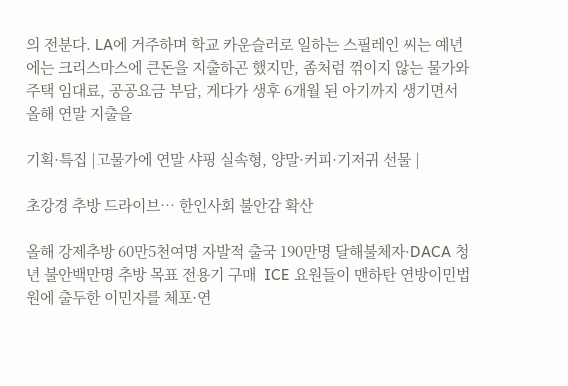의 전분다. LA에 거주하며 학교 카운슬러로 일하는 스필레인 씨는 예년에는 크리스마스에 큰돈을 지출하곤 했지만, 좀처럼 꺾이지 않는 물가와 주택 임대료, 공공요금 부담, 게다가 생후 6개월 된 아기까지 생기면서 올해 연말 지출을

기획·특집 |고물가에 연말 샤핑 실속형, 양말·커피·기저귀 선물 |

초강경 추방 드라이브… 한인사회 불안감 확산

올해 강제추방 60만5천여명 자발적 출국 190만명 달해불체자·DACA 청년 불안백만명 추방 목표 전용기 구매  ICE 요원들이 맨하탄 연방이민법원에 출두한 이민자를 체포·연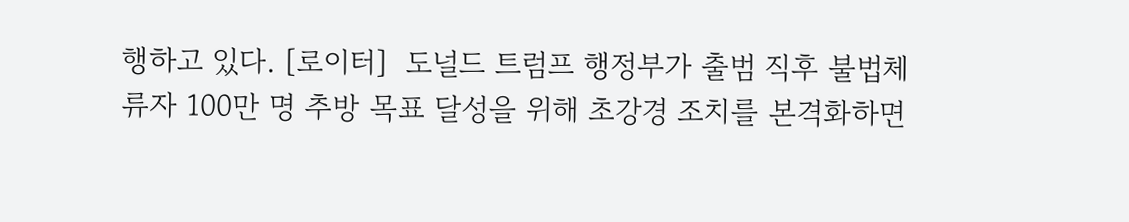행하고 있다. [로이터]  도널드 트럼프 행정부가 출범 직후 불법체류자 100만 명 추방 목표 달성을 위해 초강경 조치를 본격화하면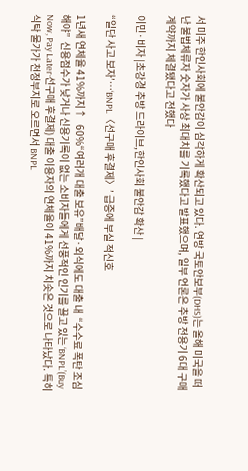서 미주 한인사회에 불안감이 심각하게 확산되고 있다. 연방 국토안보부(DHS)는 올해 미국을 떠난 불법체류자 숫자가 사상 최대치를 기록했다고 발표했으며, 일부 언론은 추방 전용기 6대 구매 계약까지 체결됐다고 전했다

이민·비자 |초강경 추방 드라이브,한인사회 불안감 확산 |

“일단 사고 보자’…‘BNPL〈선구매 후결제〉’ 급증에 부실 적신호

1년새 연체율 41%까지↑   60%“여러개 대출 보유”배달·외식에도 대출 내  “수수료 폭탄 조심해야”  신용점수가 낮거나 신용기록이 없는 소비자들에게 선풍적인 인기를 끌고 있는 ‘BNPL’(Buy Now, Pay Later·선구매 후결제) 대출 이용자의 연체율이 41%까지 치솟은 것으로 나타났다. 특히 식탁 물가가 천정부지로 오르면서 BNPL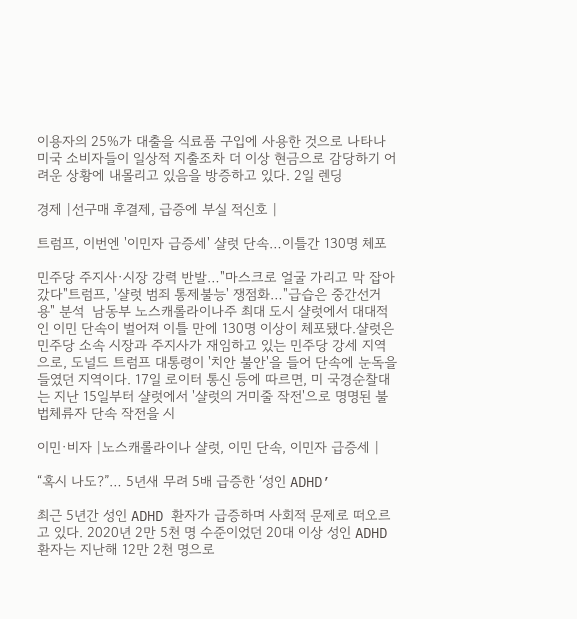이용자의 25%가 대출을 식료품 구입에 사용한 것으로 나타나 미국 소비자들이 일상적 지출조차 더 이상 현금으로 감당하기 어려운 상황에 내몰리고 있음을 방증하고 있다. 2일 렌딩

경제 |선구매 후결제, 급증에 부실 적신호 |

트럼프, 이번엔 '이민자 급증세' 샬럿 단속…이틀간 130명 체포

민주당 주지사·시장 강력 반발…"마스크로 얼굴 가리고 막 잡아갔다"트럼프, '샬럿 범죄 통제불능' 쟁점화…"급습은 중간선거용" 분석  남동부 노스캐롤라이나주 최대 도시 샬럿에서 대대적인 이민 단속이 벌어져 이틀 만에 130명 이상이 체포됐다.샬럿은 민주당 소속 시장과 주지사가 재임하고 있는 민주당 강세 지역으로, 도널드 트럼프 대통령이 '치안 불안'을 들어 단속에 눈독을 들였던 지역이다. 17일 로이터 통신 등에 따르면, 미 국경순찰대는 지난 15일부터 샬럿에서 '샬럿의 거미줄 작전'으로 명명된 불법체류자 단속 작전을 시

이민·비자 |노스캐롤라이나 샬럿, 이민 단속, 이민자 급증세 |

“혹시 나도?”… 5년새 무려 5배 급증한 ‘성인 ADHD’

최근 5년간 성인 ADHD 환자가 급증하며 사회적 문제로 떠오르고 있다. 2020년 2만 5천 명 수준이었던 20대 이상 성인 ADHD 환자는 지난해 12만 2천 명으로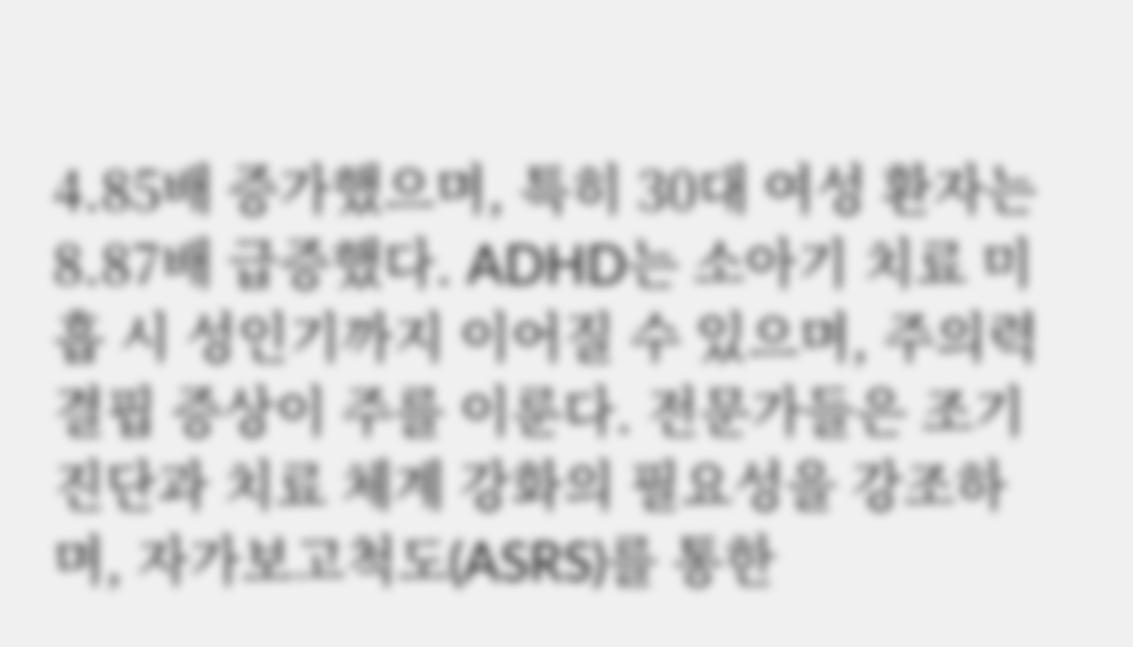4.85배 증가했으며, 특히 30대 여성 환자는 8.87배 급증했다. ADHD는 소아기 치료 미흡 시 성인기까지 이어질 수 있으며, 주의력결핍 증상이 주를 이룬다. 전문가들은 조기 진단과 치료 체계 강화의 필요성을 강조하며, 자가보고척도(ASRS)를 통한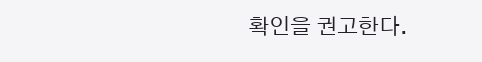확인을 권고한다.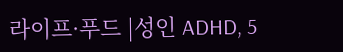라이프·푸드 |성인 ADHD, 5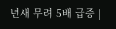년새 무려 5배 급증 |